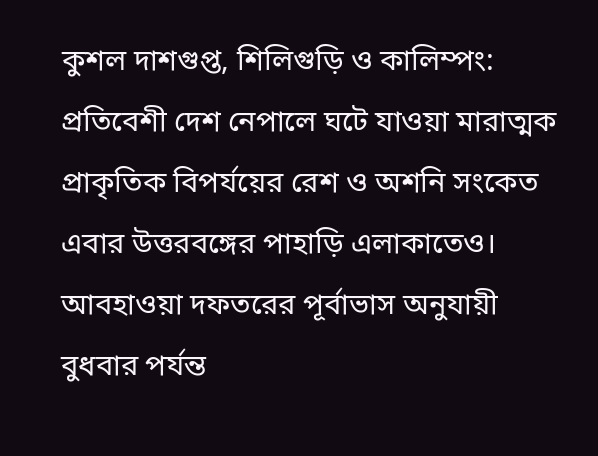কুশল দাশগুপ্ত, শিলিগুড়ি ও কালিম্পং:
প্রতিবেশী দেশ নেপালে ঘটে যাওয়া মারাত্মক প্রাকৃতিক বিপর্যয়ের রেশ ও অশনি সংকেত এবার উত্তরবঙ্গের পাহাড়ি এলাকাতেও। আবহাওয়া দফতরের পূর্বাভাস অনুযায়ী বুধবার পর্যন্ত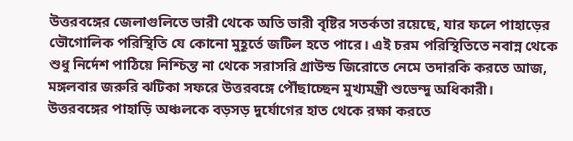উত্তরবঙ্গের জেলাগুলিতে ভারী থেকে অতি ভারী বৃষ্টির সতর্কতা রয়েছে, যার ফলে পাহাড়ের ভৌগোলিক পরিস্থিতি যে কোনো মুহূর্তে জটিল হতে পারে। এই চরম পরিস্থিতিতে নবান্ন থেকে শুধু নির্দেশ পাঠিয়ে নিশ্চিন্ত না থেকে সরাসরি গ্রাউন্ড জিরোতে নেমে তদারকি করতে আজ, মঙ্গলবার জরুরি ঝটিকা সফরে উত্তরবঙ্গে পৌঁছাচ্ছেন মুখ্যমন্ত্রী শুভেন্দু অধিকারী।
উত্তরবঙ্গের পাহাড়ি অঞ্চলকে বড়সড় দুর্যোগের হাত থেকে রক্ষা করতে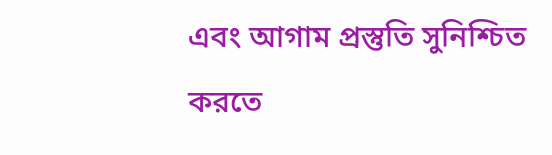এবং আগাম প্রস্তুতি সুনিশ্চিত করতে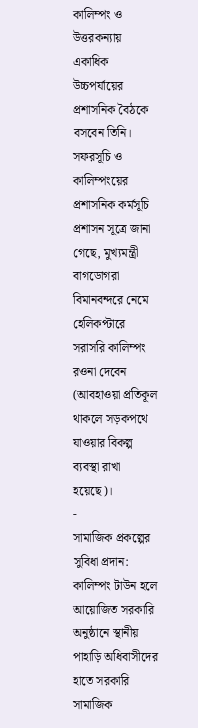কালিম্পং ও উত্তরকন্যায় একাধিক উচ্চপর্যায়ের প্রশাসনিক বৈঠকে বসবেন তিনি।
সফরসূচি ও কালিম্পংয়ের প্রশাসনিক কর্মসূচি
প্রশাসন সূত্রে জানা গেছে, মুখ্যমন্ত্রী বাগডোগরা বিমানবন্দরে নেমে হেলিকপ্টারে সরাসরি কালিম্পং রওনা দেবেন (আবহাওয়া প্রতিকূল থাকলে সড়কপথে যাওয়ার বিকল্প ব্যবস্থা রাখা হয়েছে)।
-
সামাজিক প্রকল্পের সুবিধা প্রদান: কালিম্পং টাউন হলে আয়োজিত সরকারি অনুষ্ঠানে স্থানীয় পাহাড়ি অধিবাসীদের হাতে সরকারি সামাজিক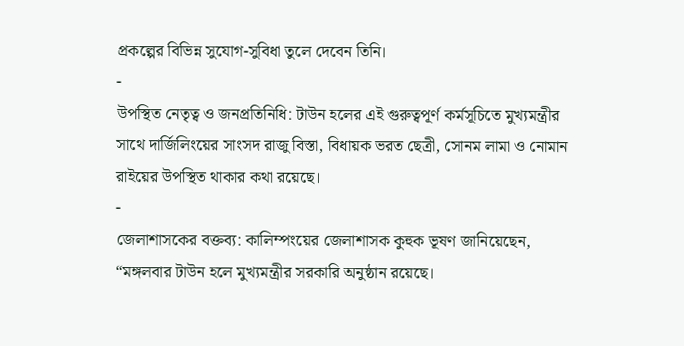প্রকল্পের বিভিন্ন সুযোগ-সুবিধা তুলে দেবেন তিনি।
-
উপস্থিত নেতৃত্ব ও জনপ্রতিনিধি: টাউন হলের এই গুরুত্বপূর্ণ কর্মসূচিতে মুখ্যমন্ত্রীর সাথে দার্জিলিংয়ের সাংসদ রাজু বিস্তা, বিধায়ক ভরত ছেত্রী, সোনম লামা ও নোমান রাইয়ের উপস্থিত থাকার কথা রয়েছে।
-
জেলাশাসকের বক্তব্য: কালিম্পংয়ের জেলাশাসক কুহুক ভূষণ জানিয়েছেন, “মঙ্গলবার টাউন হলে মুখ্যমন্ত্রীর সরকারি অনুষ্ঠান রয়েছে।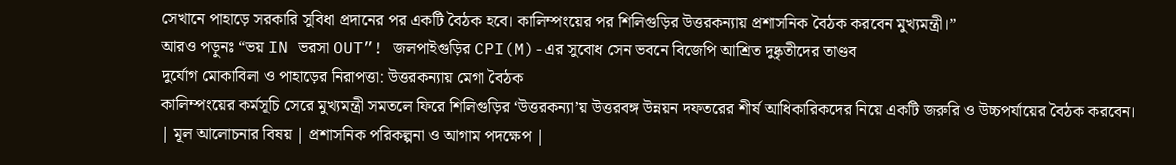সেখানে পাহাড়ে সরকারি সুবিধা প্রদানের পর একটি বৈঠক হবে। কালিম্পংয়ের পর শিলিগুড়ির উত্তরকন্যায় প্রশাসনিক বৈঠক করবেন মুখ্যমন্ত্রী।”
আরও পড়ুনঃ “ভয় IN ভরসা OUT”! জলপাইগুড়ির CPI(M)-এর সুবোধ সেন ভবনে বিজেপি আশ্রিত দুষ্কৃতীদের তাণ্ডব
দুর্যোগ মোকাবিলা ও পাহাড়ের নিরাপত্তা: উত্তরকন্যায় মেগা বৈঠক
কালিম্পংয়ের কর্মসূচি সেরে মুখ্যমন্ত্রী সমতলে ফিরে শিলিগুড়ির ‘উত্তরকন্যা’য় উত্তরবঙ্গ উন্নয়ন দফতরের শীর্ষ আধিকারিকদের নিয়ে একটি জরুরি ও উচ্চপর্যায়ের বৈঠক করবেন।
| মূল আলোচনার বিষয় | প্রশাসনিক পরিকল্পনা ও আগাম পদক্ষেপ |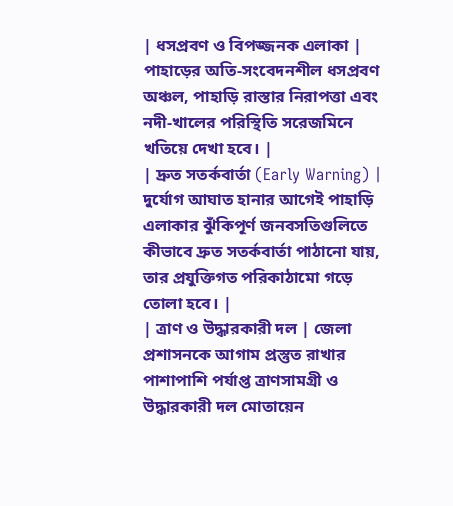| ধসপ্রবণ ও বিপজ্জনক এলাকা | পাহাড়ের অতি-সংবেদনশীল ধসপ্রবণ অঞ্চল, পাহাড়ি রাস্তার নিরাপত্তা এবং নদী-খালের পরিস্থিতি সরেজমিনে খতিয়ে দেখা হবে। |
| দ্রুত সতর্কবার্তা (Early Warning) | দুর্যোগ আঘাত হানার আগেই পাহাড়ি এলাকার ঝুঁকিপূর্ণ জনবসতিগুলিতে কীভাবে দ্রুত সতর্কবার্তা পাঠানো যায়, তার প্রযুক্তিগত পরিকাঠামো গড়ে তোলা হবে। |
| ত্রাণ ও উদ্ধারকারী দল | জেলা প্রশাসনকে আগাম প্রস্তুত রাখার পাশাপাশি পর্যাপ্ত ত্রাণসামগ্রী ও উদ্ধারকারী দল মোতায়েন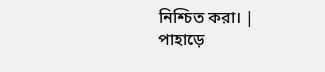নিশ্চিত করা। |
পাহাড়ে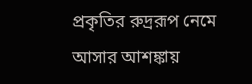প্রকৃতির রুদ্ররূপ নেমে আসার আশঙ্কায়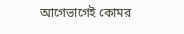আগেভাগেই কোমর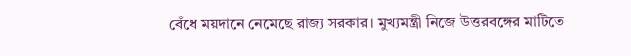বেঁধে ময়দানে নেমেছে রাজ্য সরকার। মুখ্যমন্ত্রী নিজে উত্তরবঙ্গের মাটিতে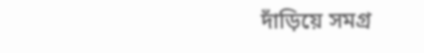দাঁড়িয়ে সমগ্র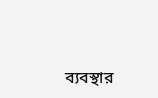ব্যবস্থার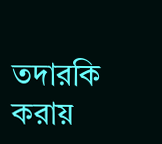তদারকি করায়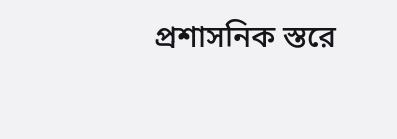প্রশাসনিক স্তরে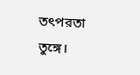তৎপরতা তুঙ্গে।